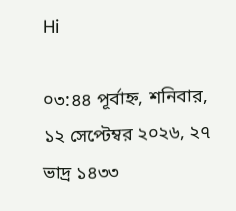Hi

০৩:৪৪ পূর্বাহ্ন, শনিবার, ১২ সেপ্টেম্বর ২০২৬, ২৭ ভাদ্র ১৪৩৩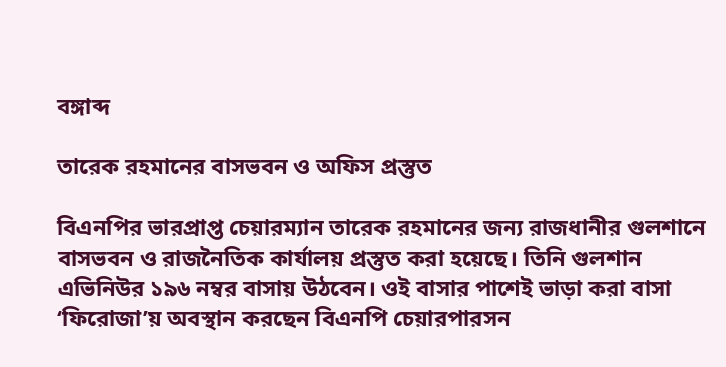বঙ্গাব্দ

তারেক রহমানের বাসভবন ও অফিস প্রস্তুত

বিএনপির ভারপ্রাপ্ত চেয়ারম্যান তারেক রহমানের জন্য রাজধানীর গুলশানে বাসভবন ও রাজনৈতিক কার্যালয় প্রস্তুত করা হয়েছে। তিনি গুলশান এভিনিউর ১৯৬ নম্বর বাসায় উঠবেন। ওই বাসার পাশেই ভাড়া করা বাসা ‘ফিরোজা’য় অবস্থান করছেন বিএনপি চেয়ারপারসন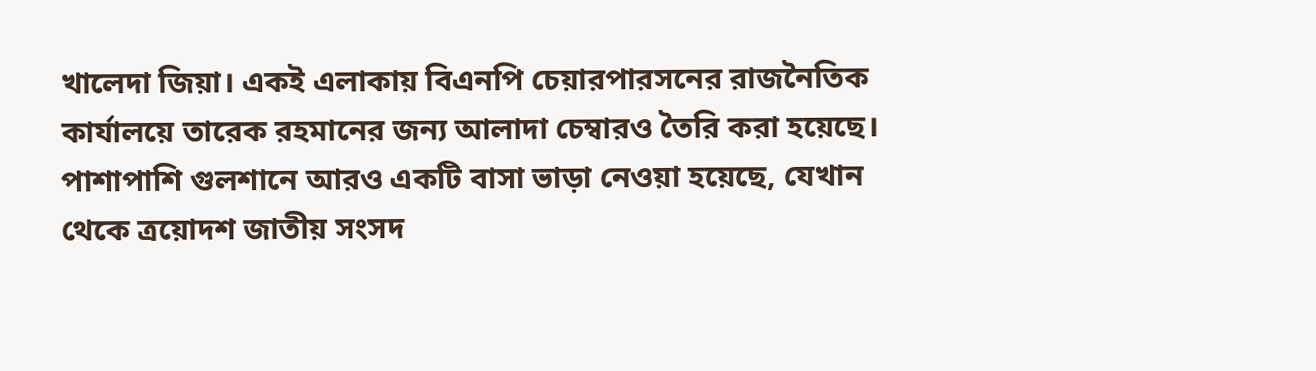খালেদা জিয়া। একই এলাকায় বিএনপি চেয়ারপারসনের রাজনৈতিক কার্যালয়ে তারেক রহমানের জন্য আলাদা চেম্বারও তৈরি করা হয়েছে। পাশাপাশি গুলশানে আরও একটি বাসা ভাড়া নেওয়া হয়েছে, যেখান থেকে ত্রয়োদশ জাতীয় সংসদ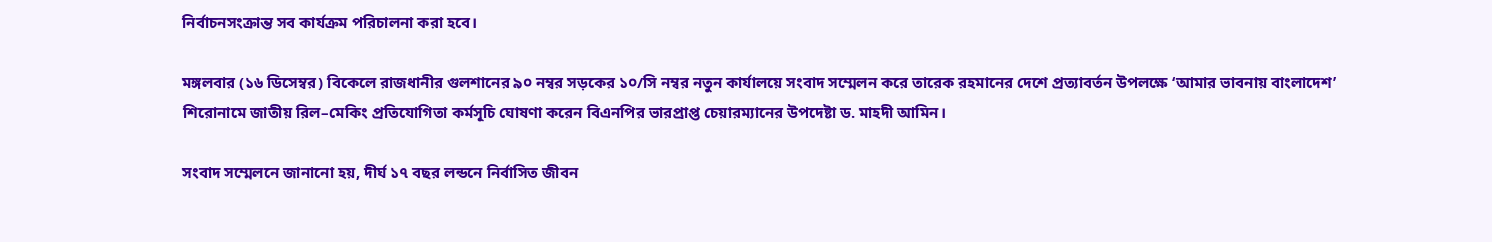নির্বাচনসংক্রান্ত সব কার্যক্রম পরিচালনা করা হবে।

মঙ্গলবার (১৬ ডিসেম্বর) বিকেলে রাজধানীর গুলশানের ৯০ নম্বর সড়কের ১০/সি নম্বর নতুন কার্যালয়ে সংবাদ সম্মেলন করে তারেক রহমানের দেশে প্রত্যাবর্তন উপলক্ষে ‘আমার ভাবনায় বাংলাদেশ’ শিরোনামে জাতীয় রিল–মেকিং প্রতিযোগিতা কর্মসূচি ঘোষণা করেন বিএনপির ভারপ্রাপ্ত চেয়ারম্যানের উপদেষ্টা ড. মাহদী আমিন।

সংবাদ সম্মেলনে জানানো হয়, দীর্ঘ ১৭ বছর লন্ডনে নির্বাসিত জীবন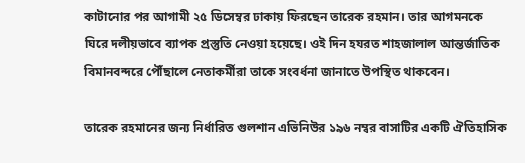কাটানোর পর আগামী ২৫ ডিসেম্বর ঢাকায় ফিরছেন তারেক রহমান। তার আগমনকে ঘিরে দলীয়ভাবে ব্যাপক প্রস্তুতি নেওয়া হয়েছে। ওই দিন হযরত শাহজালাল আন্তর্জাতিক বিমানবন্দরে পৌঁছালে নেতাকর্মীরা তাকে সংবর্ধনা জানাতে উপস্থিত থাকবেন।

তারেক রহমানের জন্য নির্ধারিত গুলশান এভিনিউর ১৯৬ নম্বর বাসাটির একটি ঐতিহাসিক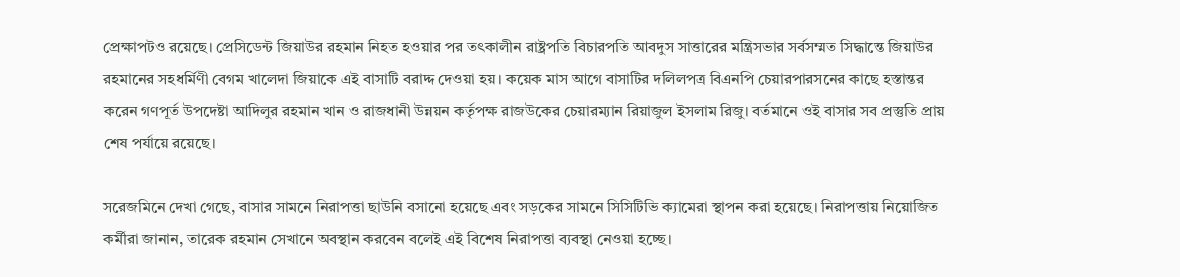প্রেক্ষাপটও রয়েছে। প্রেসিডেন্ট জিয়াউর রহমান নিহত হওয়ার পর তৎকালীন রাষ্ট্রপতি বিচারপতি আবদুস সাত্তারের মন্ত্রিসভার সর্বসম্মত সিদ্ধান্তে জিয়াউর রহমানের সহধর্মিণী বেগম খালেদা জিয়াকে এই বাসাটি বরাদ্দ দেওয়া হয়। কয়েক মাস আগে বাসাটির দলিলপত্র বিএনপি চেয়ারপারসনের কাছে হস্তান্তর করেন গণপূর্ত উপদেষ্টা আদিলুর রহমান খান ও রাজধানী উন্নয়ন কর্তৃপক্ষ রাজউকের চেয়ারম্যান রিয়াজুল ইসলাম রিজু। বর্তমানে ওই বাসার সব প্রস্তুতি প্রায় শেষ পর্যায়ে রয়েছে।

সরেজমিনে দেখা গেছে, বাসার সামনে নিরাপত্তা ছাউনি বসানো হয়েছে এবং সড়কের সামনে সিসিটিভি ক্যামেরা স্থাপন করা হয়েছে। নিরাপত্তায় নিয়োজিত কর্মীরা জানান, তারেক রহমান সেখানে অবস্থান করবেন বলেই এই বিশেষ নিরাপত্তা ব্যবস্থা নেওয়া হচ্ছে।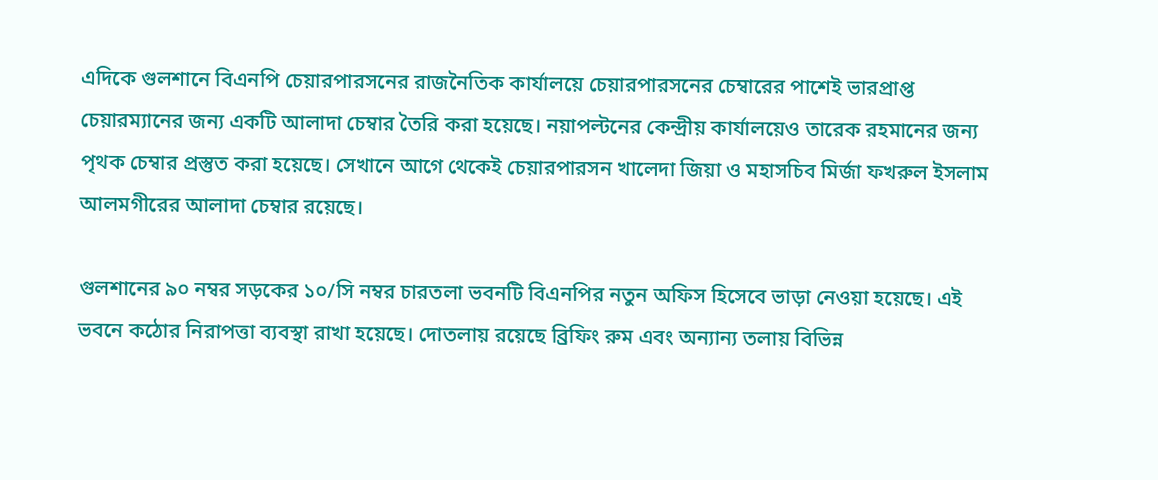এদিকে গুলশানে বিএনপি চেয়ারপারসনের রাজনৈতিক কার্যালয়ে চেয়ারপারসনের চেম্বারের পাশেই ভারপ্রাপ্ত চেয়ারম্যানের জন্য একটি আলাদা চেম্বার তৈরি করা হয়েছে। নয়াপল্টনের কেন্দ্রীয় কার্যালয়েও তারেক রহমানের জন্য পৃথক চেম্বার প্রস্তুত করা হয়েছে। সেখানে আগে থেকেই চেয়ারপারসন খালেদা জিয়া ও মহাসচিব মির্জা ফখরুল ইসলাম আলমগীরের আলাদা চেম্বার রয়েছে।

গুলশানের ৯০ নম্বর সড়কের ১০/সি নম্বর চারতলা ভবনটি বিএনপির নতুন অফিস হিসেবে ভাড়া নেওয়া হয়েছে। এই ভবনে কঠোর নিরাপত্তা ব্যবস্থা রাখা হয়েছে। দোতলায় রয়েছে ব্রিফিং রুম এবং অন্যান্য তলায় বিভিন্ন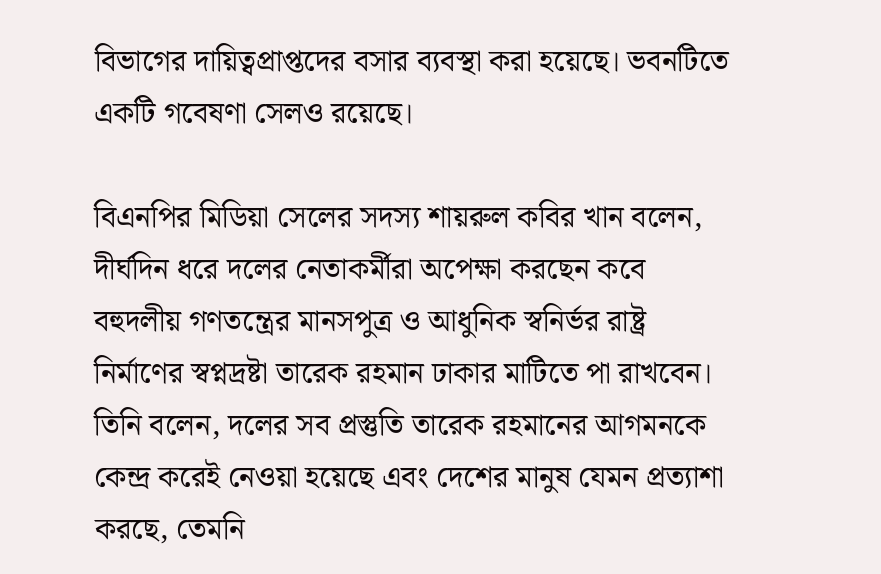বিভাগের দায়িত্বপ্রাপ্তদের বসার ব্যবস্থা করা হয়েছে। ভবনটিতে একটি গবেষণা সেলও রয়েছে।

বিএনপির মিডিয়া সেলের সদস্য শায়রুল কবির খান বলেন, দীর্ঘদিন ধরে দলের নেতাকর্মীরা অপেক্ষা করছেন কবে বহুদলীয় গণতন্ত্রের মানসপুত্র ও আধুনিক স্বনির্ভর রাষ্ট্র নির্মাণের স্বপ্নদ্রষ্টা তারেক রহমান ঢাকার মাটিতে পা রাখবেন। তিনি বলেন, দলের সব প্রস্তুতি তারেক রহমানের আগমনকে কেন্দ্র করেই নেওয়া হয়েছে এবং দেশের মানুষ যেমন প্রত্যাশা করছে, তেমনি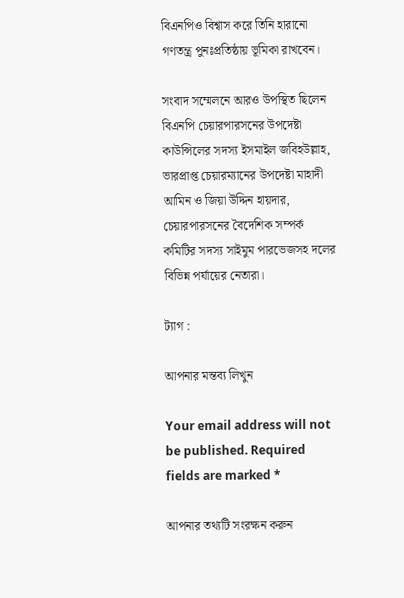বিএনপিও বিশ্বাস করে তিনি হারানো গণতন্ত্র পুনঃপ্রতিষ্ঠায় ভূমিকা রাখবেন।

সংবাদ সম্মেলনে আরও উপস্থিত ছিলেন বিএনপি চেয়ারপারসনের উপদেষ্টা কাউন্সিলের সদস্য ইসমাইল জবিহউল্লাহ, ভারপ্রাপ্ত চেয়ারম্যানের উপদেষ্টা মাহাদী আমিন ও জিয়া উদ্দিন হায়দার, চেয়ারপারসনের বৈদেশিক সম্পর্ক কমিটির সদস্য সাইমুম পারভেজসহ দলের বিভিন্ন পর্যায়ের নেতারা।

ট্যাগ :

আপনার মন্তব্য লিখুন

Your email address will not be published. Required fields are marked *

আপনার তথ্যটি সংরক্ষন করুন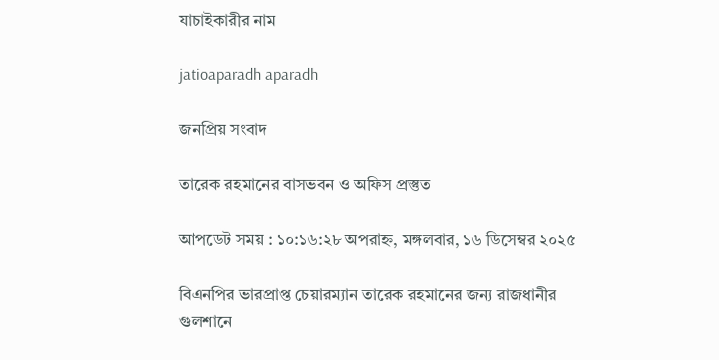যাচাইকারীর নাম

jatioaparadh aparadh

জনপ্রিয় সংবাদ

তারেক রহমানের বাসভবন ও অফিস প্রস্তুত

আপডেট সময় : ১০:১৬:২৮ অপরাহ্ন, মঙ্গলবার, ১৬ ডিসেম্বর ২০২৫

বিএনপির ভারপ্রাপ্ত চেয়ারম্যান তারেক রহমানের জন্য রাজধানীর গুলশানে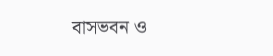বাসভবন ও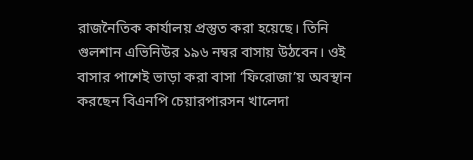রাজনৈতিক কার্যালয় প্রস্তুত করা হয়েছে। তিনি গুলশান এভিনিউর ১৯৬ নম্বর বাসায় উঠবেন। ওই বাসার পাশেই ভাড়া করা বাসা ‘ফিরোজা’য় অবস্থান করছেন বিএনপি চেয়ারপারসন খালেদা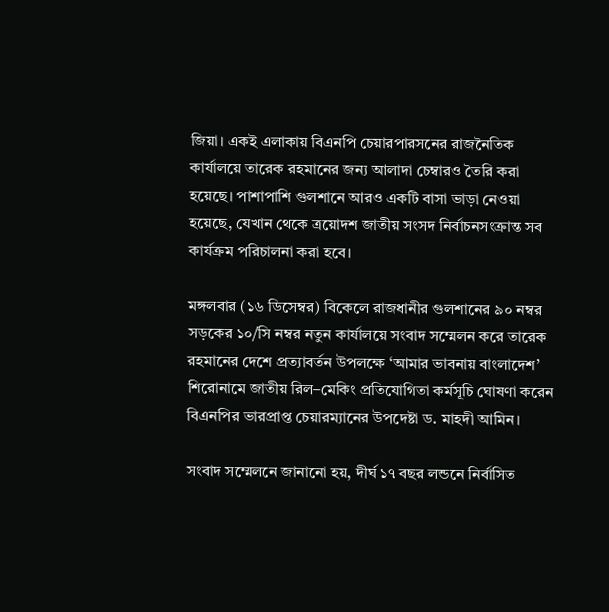জিয়া। একই এলাকায় বিএনপি চেয়ারপারসনের রাজনৈতিক কার্যালয়ে তারেক রহমানের জন্য আলাদা চেম্বারও তৈরি করা হয়েছে। পাশাপাশি গুলশানে আরও একটি বাসা ভাড়া নেওয়া হয়েছে, যেখান থেকে ত্রয়োদশ জাতীয় সংসদ নির্বাচনসংক্রান্ত সব কার্যক্রম পরিচালনা করা হবে।

মঙ্গলবার (১৬ ডিসেম্বর) বিকেলে রাজধানীর গুলশানের ৯০ নম্বর সড়কের ১০/সি নম্বর নতুন কার্যালয়ে সংবাদ সম্মেলন করে তারেক রহমানের দেশে প্রত্যাবর্তন উপলক্ষে ‘আমার ভাবনায় বাংলাদেশ’ শিরোনামে জাতীয় রিল–মেকিং প্রতিযোগিতা কর্মসূচি ঘোষণা করেন বিএনপির ভারপ্রাপ্ত চেয়ারম্যানের উপদেষ্টা ড. মাহদী আমিন।

সংবাদ সম্মেলনে জানানো হয়, দীর্ঘ ১৭ বছর লন্ডনে নির্বাসিত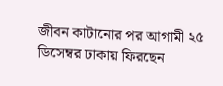জীবন কাটানোর পর আগামী ২৫ ডিসেম্বর ঢাকায় ফিরছেন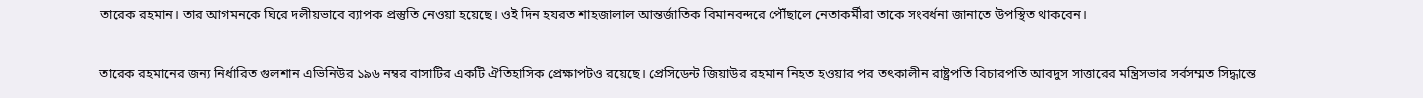তারেক রহমান। তার আগমনকে ঘিরে দলীয়ভাবে ব্যাপক প্রস্তুতি নেওয়া হয়েছে। ওই দিন হযরত শাহজালাল আন্তর্জাতিক বিমানবন্দরে পৌঁছালে নেতাকর্মীরা তাকে সংবর্ধনা জানাতে উপস্থিত থাকবেন।

তারেক রহমানের জন্য নির্ধারিত গুলশান এভিনিউর ১৯৬ নম্বর বাসাটির একটি ঐতিহাসিক প্রেক্ষাপটও রয়েছে। প্রেসিডেন্ট জিয়াউর রহমান নিহত হওয়ার পর তৎকালীন রাষ্ট্রপতি বিচারপতি আবদুস সাত্তারের মন্ত্রিসভার সর্বসম্মত সিদ্ধান্তে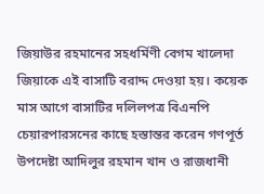জিয়াউর রহমানের সহধর্মিণী বেগম খালেদা জিয়াকে এই বাসাটি বরাদ্দ দেওয়া হয়। কয়েক মাস আগে বাসাটির দলিলপত্র বিএনপি চেয়ারপারসনের কাছে হস্তান্তর করেন গণপূর্ত উপদেষ্টা আদিলুর রহমান খান ও রাজধানী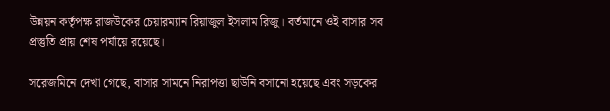উন্নয়ন কর্তৃপক্ষ রাজউকের চেয়ারম্যান রিয়াজুল ইসলাম রিজু। বর্তমানে ওই বাসার সব প্রস্তুতি প্রায় শেষ পর্যায়ে রয়েছে।

সরেজমিনে দেখা গেছে, বাসার সামনে নিরাপত্তা ছাউনি বসানো হয়েছে এবং সড়কের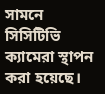সামনে সিসিটিভি ক্যামেরা স্থাপন করা হয়েছে।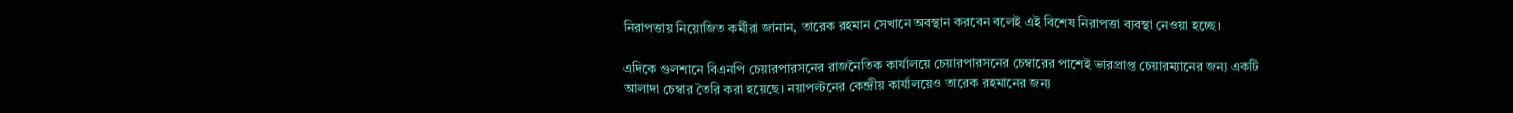নিরাপত্তায় নিয়োজিত কর্মীরা জানান, তারেক রহমান সেখানে অবস্থান করবেন বলেই এই বিশেষ নিরাপত্তা ব্যবস্থা নেওয়া হচ্ছে।

এদিকে গুলশানে বিএনপি চেয়ারপারসনের রাজনৈতিক কার্যালয়ে চেয়ারপারসনের চেম্বারের পাশেই ভারপ্রাপ্ত চেয়ারম্যানের জন্য একটি আলাদা চেম্বার তৈরি করা হয়েছে। নয়াপল্টনের কেন্দ্রীয় কার্যালয়েও তারেক রহমানের জন্য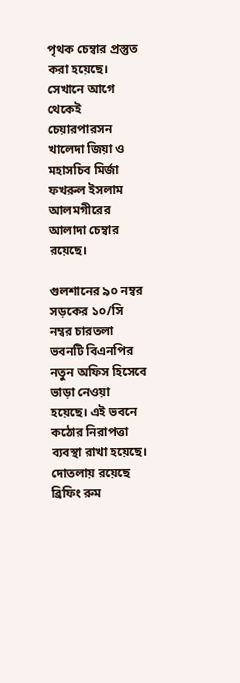পৃথক চেম্বার প্রস্তুত করা হয়েছে। সেখানে আগে থেকেই চেয়ারপারসন খালেদা জিয়া ও মহাসচিব মির্জা ফখরুল ইসলাম আলমগীরের আলাদা চেম্বার রয়েছে।

গুলশানের ৯০ নম্বর সড়কের ১০/সি নম্বর চারতলা ভবনটি বিএনপির নতুন অফিস হিসেবে ভাড়া নেওয়া হয়েছে। এই ভবনে কঠোর নিরাপত্তা ব্যবস্থা রাখা হয়েছে। দোতলায় রয়েছে ব্রিফিং রুম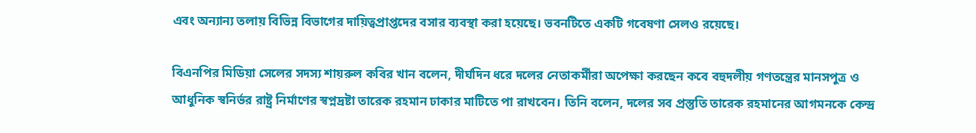এবং অন্যান্য তলায় বিভিন্ন বিভাগের দায়িত্বপ্রাপ্তদের বসার ব্যবস্থা করা হয়েছে। ভবনটিতে একটি গবেষণা সেলও রয়েছে।

বিএনপির মিডিয়া সেলের সদস্য শায়রুল কবির খান বলেন, দীর্ঘদিন ধরে দলের নেতাকর্মীরা অপেক্ষা করছেন কবে বহুদলীয় গণতন্ত্রের মানসপুত্র ও আধুনিক স্বনির্ভর রাষ্ট্র নির্মাণের স্বপ্নদ্রষ্টা তারেক রহমান ঢাকার মাটিতে পা রাখবেন। তিনি বলেন, দলের সব প্রস্তুতি তারেক রহমানের আগমনকে কেন্দ্র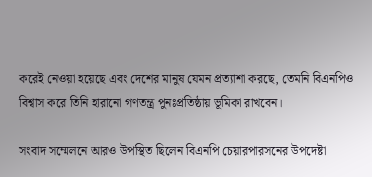করেই নেওয়া হয়েছে এবং দেশের মানুষ যেমন প্রত্যাশা করছে, তেমনি বিএনপিও বিশ্বাস করে তিনি হারানো গণতন্ত্র পুনঃপ্রতিষ্ঠায় ভূমিকা রাখবেন।

সংবাদ সম্মেলনে আরও উপস্থিত ছিলেন বিএনপি চেয়ারপারসনের উপদেষ্টা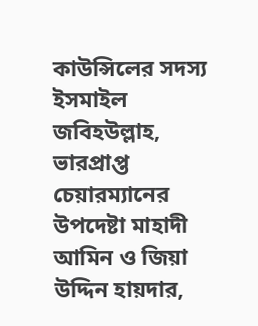কাউন্সিলের সদস্য ইসমাইল জবিহউল্লাহ, ভারপ্রাপ্ত চেয়ারম্যানের উপদেষ্টা মাহাদী আমিন ও জিয়া উদ্দিন হায়দার,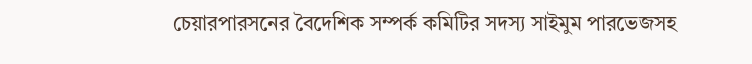চেয়ারপারসনের বৈদেশিক সম্পর্ক কমিটির সদস্য সাইমুম পারভেজসহ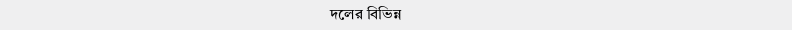দলের বিভিন্ন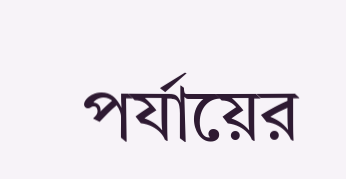পর্যায়ের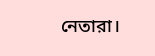নেতারা।